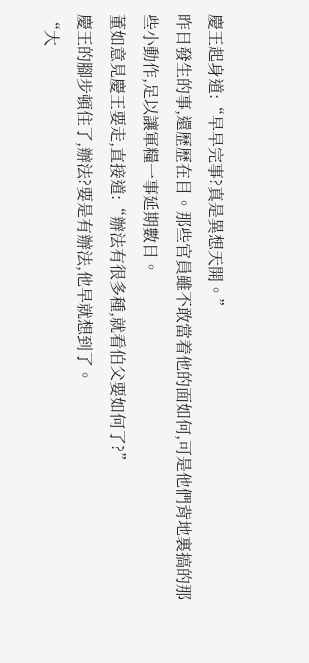慶王起身道:“早早完事?真是異想天開。”
昨日發生的事,還歷歷在目。那些官員雖不敢當着他的面如何,可是他們背地裏搞的那些小動作,足以讓軍糧一事延期數日。
董如意見慶王要走,直接道:“辦法有很多種,就看伯父要如何了?”
慶王的腳步頓住了,辦法?要是有辦法,他早就想到了。
“大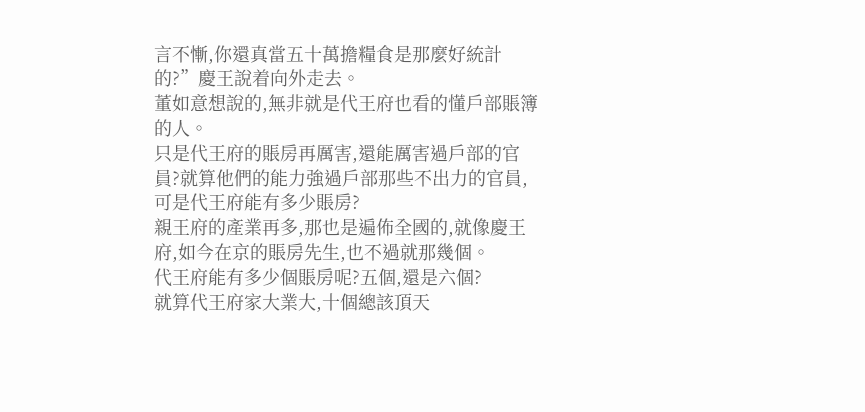言不慚,你還真當五十萬擔糧食是那麼好統計的?”慶王說着向外走去。
董如意想說的,無非就是代王府也看的懂戶部賬簿的人。
只是代王府的賬房再厲害,還能厲害過戶部的官員?就算他們的能力強過戶部那些不出力的官員,可是代王府能有多少賬房?
親王府的產業再多,那也是遍佈全國的,就像慶王府,如今在京的賬房先生,也不過就那幾個。
代王府能有多少個賬房呢?五個,還是六個?
就算代王府家大業大,十個總該頂天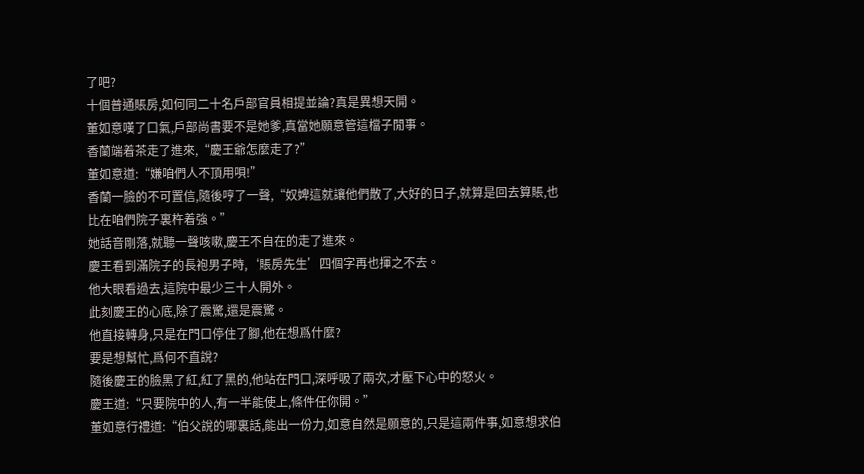了吧?
十個普通賬房,如何同二十名戶部官員相提並論?真是異想天開。
董如意嘆了口氣,戶部尚書要不是她爹,真當她願意管這檔子閒事。
香蘭端着茶走了進來,“慶王爺怎麼走了?”
董如意道:“嫌咱們人不頂用唄!”
香蘭一臉的不可置信,隨後哼了一聲,“奴婢這就讓他們散了,大好的日子,就算是回去算賬,也比在咱們院子裏杵着強。”
她話音剛落,就聽一聲咳嗽,慶王不自在的走了進來。
慶王看到滿院子的長袍男子時,‘賬房先生’四個字再也揮之不去。
他大眼看過去,這院中最少三十人開外。
此刻慶王的心底,除了震驚,還是震驚。
他直接轉身,只是在門口停住了腳,他在想爲什麼?
要是想幫忙,爲何不直說?
隨後慶王的臉黑了紅,紅了黑的,他站在門口,深呼吸了兩次,才壓下心中的怒火。
慶王道:“只要院中的人,有一半能使上,條件任你開。”
董如意行禮道:“伯父說的哪裏話,能出一份力,如意自然是願意的,只是這兩件事,如意想求伯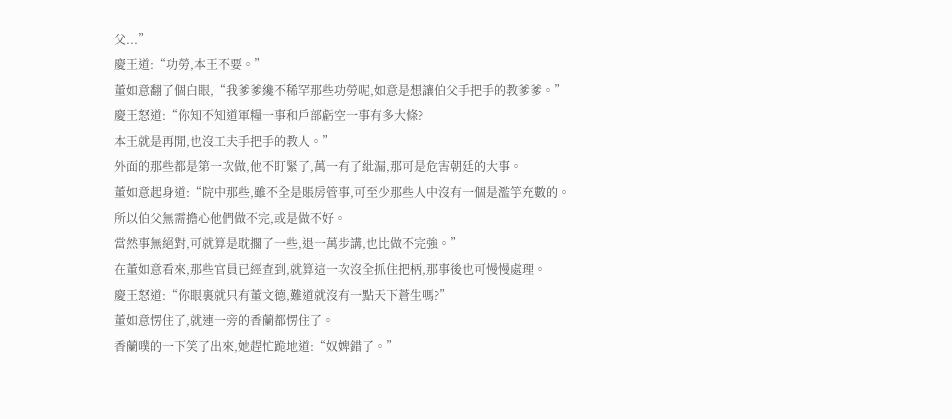父...”
慶王道:“功勞,本王不要。”
董如意翻了個白眼,“我爹爹纔不稀罕那些功勞呢,如意是想讓伯父手把手的教爹爹。”
慶王怒道:“你知不知道軍糧一事和戶部虧空一事有多大條?
本王就是再閒,也沒工夫手把手的教人。”
外面的那些都是第一次做,他不盯緊了,萬一有了紕漏,那可是危害朝廷的大事。
董如意起身道:“院中那些,雖不全是賬房管事,可至少那些人中沒有一個是濫竽充數的。
所以伯父無需擔心他們做不完,或是做不好。
當然事無絕對,可就算是耽擱了一些,退一萬步講,也比做不完強。”
在董如意看來,那些官員已經查到,就算這一次沒全抓住把柄,那事後也可慢慢處理。
慶王怒道:“你眼裏就只有董文德,難道就沒有一點天下蒼生嗎?”
董如意愣住了,就連一旁的香蘭都愣住了。
香蘭噗的一下笑了出來,她趕忙跪地道:“奴婢錯了。”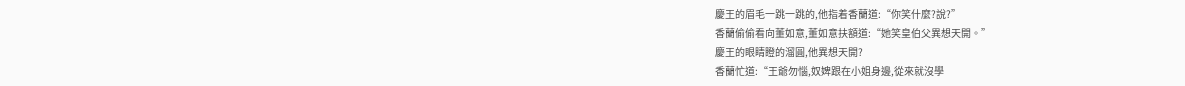慶王的眉毛一跳一跳的,他指着香蘭道:“你笑什麼?說?”
香蘭偷偷看向董如意,董如意扶額道:“她笑皇伯父異想天開。”
慶王的眼睛瞪的溜圓,他異想天開?
香蘭忙道:“王爺勿惱,奴婢跟在小姐身邊,從來就沒學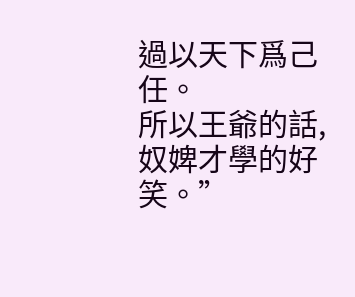過以天下爲己任。
所以王爺的話,奴婢才學的好笑。”